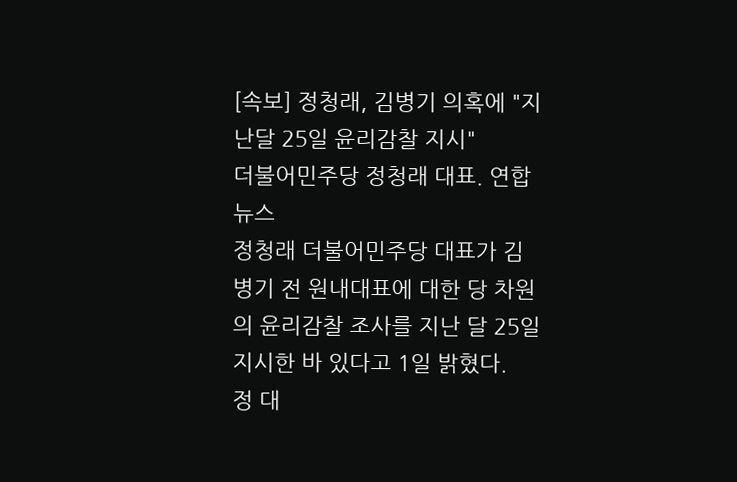[속보] 정청래, 김병기 의혹에 "지난달 25일 윤리감찰 지시"
더불어민주당 정청래 대표. 연합뉴스
정청래 더불어민주당 대표가 김병기 전 원내대표에 대한 당 차원의 윤리감찰 조사를 지난 달 25일 지시한 바 있다고 1일 밝혔다.
정 대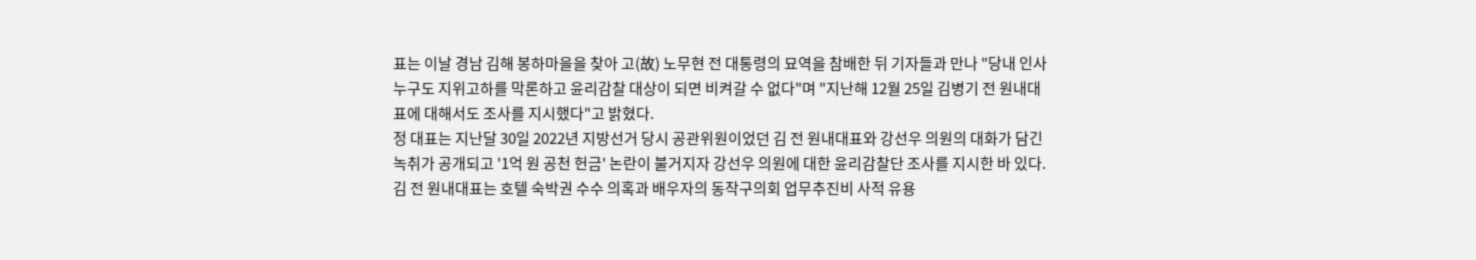표는 이날 경남 김해 봉하마을을 찾아 고(故) 노무현 전 대통령의 묘역을 참배한 뒤 기자들과 만나 "당내 인사 누구도 지위고하를 막론하고 윤리감찰 대상이 되면 비켜갈 수 없다"며 "지난해 12월 25일 김병기 전 원내대표에 대해서도 조사를 지시했다"고 밝혔다.
정 대표는 지난달 30일 2022년 지방선거 당시 공관위원이었던 김 전 원내대표와 강선우 의원의 대화가 담긴 녹취가 공개되고 '1억 원 공천 헌금' 논란이 불거지자 강선우 의원에 대한 윤리감찰단 조사를 지시한 바 있다.
김 전 원내대표는 호텔 숙박권 수수 의혹과 배우자의 동작구의회 업무추진비 사적 유용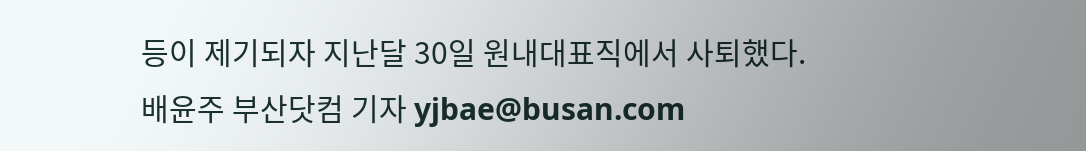등이 제기되자 지난달 30일 원내대표직에서 사퇴했다.
배윤주 부산닷컴 기자 yjbae@busan.com